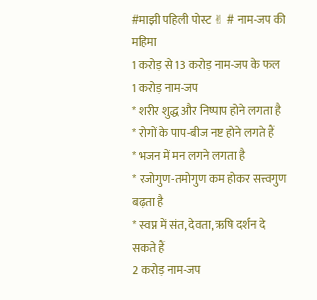#माझी पहिली पोस्ट ✌ # नाम-जप की महिमा
1 करोड़ से 13 करोड़ नाम-जप के फल
1 करोड़ नाम-जप
* शरीर शुद्ध और निष्पाप होने लगता है
* रोगों के पाप-बीज नष्ट होने लगते हैं
* भजन में मन लगने लगता है
* रजोगुण-तमोगुण कम होकर सत्त्वगुण बढ़ता है
* स्वप्न में संत, देवता, ऋषि दर्शन दे सकते हैं
2 करोड़ नाम-जप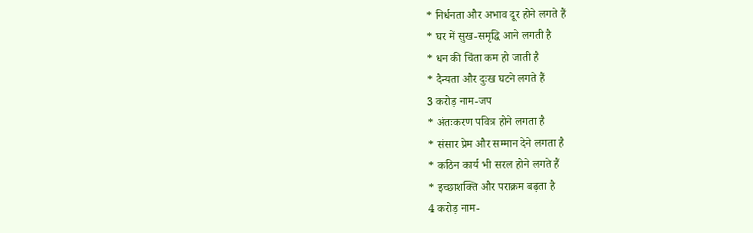* निर्धनता और अभाव दूर होने लगते हैं
* घर में सुख-समृद्धि आने लगती है
* धन की चिंता कम हो जाती है
* दैन्यता और दुःख घटने लगते हैं
3 करोड़ नाम-जप
* अंतःकरण पवित्र होने लगता है
* संसार प्रेम और सम्मान देने लगता है
* कठिन कार्य भी सरल होने लगते हैं
* इच्छाशक्ति और पराक्रम बढ़ता है
4 करोड़ नाम-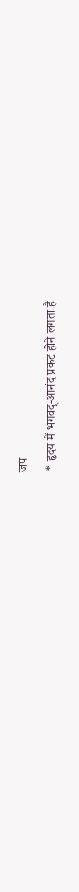जप
* हृदय में भगवद्-आनंद प्रकट होने लगता है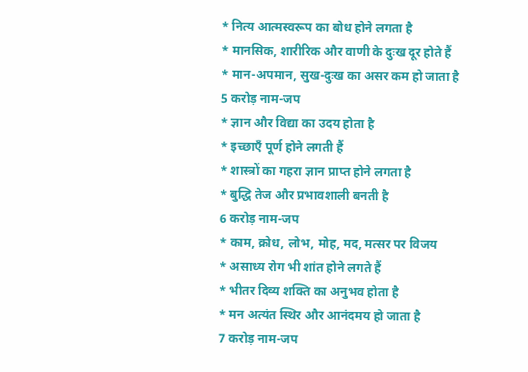* नित्य आत्मस्वरूप का बोध होने लगता है
* मानसिक, शारीरिक और वाणी के दुःख दूर होते हैं
* मान-अपमान, सुख-दुःख का असर कम हो जाता है
5 करोड़ नाम-जप
* ज्ञान और विद्या का उदय होता है
* इच्छाएँ पूर्ण होने लगती हैं
* शास्त्रों का गहरा ज्ञान प्राप्त होने लगता है
* बुद्धि तेज और प्रभावशाली बनती है
6 करोड़ नाम-जप
* काम, क्रोध, लोभ, मोह, मद, मत्सर पर विजय
* असाध्य रोग भी शांत होने लगते हैं
* भीतर दिव्य शक्ति का अनुभव होता है
* मन अत्यंत स्थिर और आनंदमय हो जाता है
7 करोड़ नाम-जप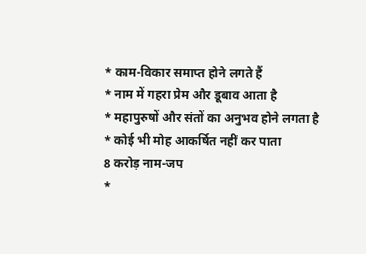* काम-विकार समाप्त होने लगते हैं
* नाम में गहरा प्रेम और डूबाव आता है
* महापुरुषों और संतों का अनुभव होने लगता है
* कोई भी मोह आकर्षित नहीं कर पाता
8 करोड़ नाम-जप
*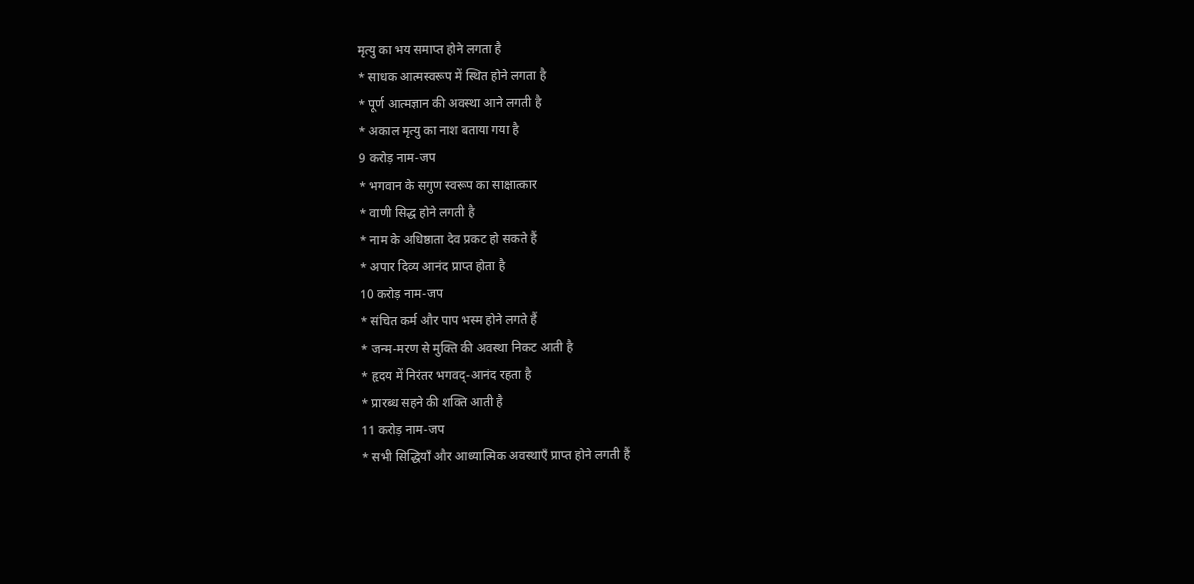मृत्यु का भय समाप्त होने लगता है
* साधक आत्मस्वरूप में स्थित होने लगता है
* पूर्ण आत्मज्ञान की अवस्था आने लगती है
* अकाल मृत्यु का नाश बताया गया है
9 करोड़ नाम-जप
* भगवान के सगुण स्वरूप का साक्षात्कार
* वाणी सिद्ध होने लगती है
* नाम के अधिष्ठाता देव प्रकट हो सकते हैं
* अपार दिव्य आनंद प्राप्त होता है
10 करोड़ नाम-जप
* संचित कर्म और पाप भस्म होने लगते हैं
* जन्म-मरण से मुक्ति की अवस्था निकट आती है
* हृदय में निरंतर भगवद्-आनंद रहता है
* प्रारब्ध सहने की शक्ति आती है
11 करोड़ नाम-जप
* सभी सिद्धियाँ और आध्यात्मिक अवस्थाएँ प्राप्त होने लगती हैं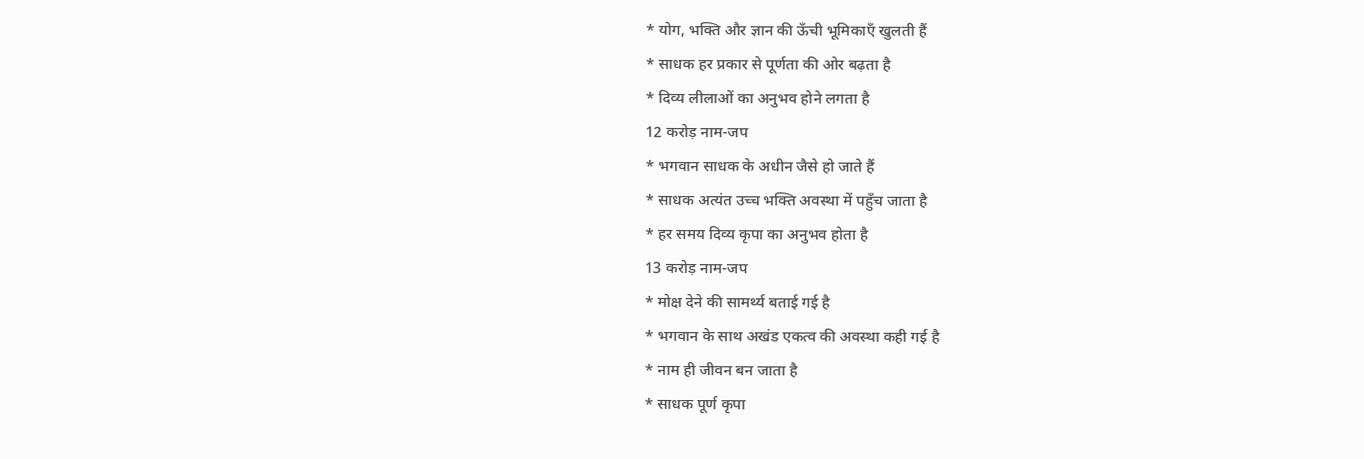* योग, भक्ति और ज्ञान की ऊँची भूमिकाएँ खुलती हैं
* साधक हर प्रकार से पूर्णता की ओर बढ़ता है
* दिव्य लीलाओं का अनुभव होने लगता है
12 करोड़ नाम-जप
* भगवान साधक के अधीन जैसे हो जाते हैं
* साधक अत्यंत उच्च भक्ति अवस्था में पहुँच जाता है
* हर समय दिव्य कृपा का अनुभव होता है
13 करोड़ नाम-जप
* मोक्ष देने की सामर्थ्य बताई गई है
* भगवान के साथ अखंड एकत्व की अवस्था कही गई है
* नाम ही जीवन बन जाता है
* साधक पूर्ण कृपा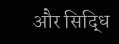और सिद्धि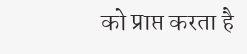को प्राप्त करता है